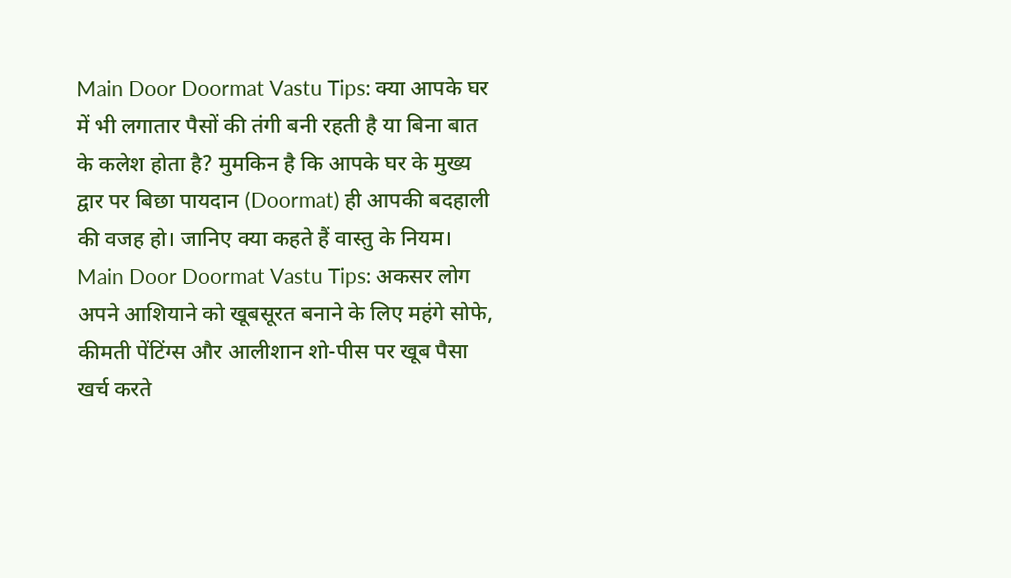Main Door Doormat Vastu Tips: क्या आपके घर में भी लगातार पैसों की तंगी बनी रहती है या बिना बात के कलेश होता है? मुमकिन है कि आपके घर के मुख्य द्वार पर बिछा पायदान (Doormat) ही आपकी बदहाली की वजह हो। जानिए क्या कहते हैं वास्तु के नियम।
Main Door Doormat Vastu Tips: अकसर लोग अपने आशियाने को खूबसूरत बनाने के लिए महंगे सोफे, कीमती पेंटिंग्स और आलीशान शो-पीस पर खूब पैसा खर्च करते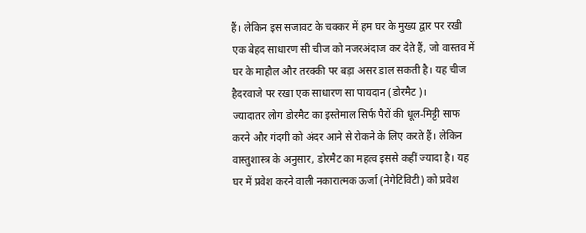हैं। लेकिन इस सजावट के चक्कर में हम घर के मुख्य द्वार पर रखी एक बेहद साधारण सी चीज को नजरअंदाज कर देते हैं, जो वास्तव में घर के माहौल और तरक्की पर बड़ा असर डाल सकती है। यह चीज हैदरवाजे पर रखा एक साधारण सा पायदान (डोरमैट)।
ज्यादातर लोग डोरमैट का इस्तेमाल सिर्फ पैरों की धूल-मिट्टी साफ करने और गंदगी को अंदर आने से रोकने के लिए करते हैं। लेकिन वास्तुशास्त्र के अनुसार, डोरमैट का महत्व इससे कहीं ज्यादा है। यह घर में प्रवेश करने वाली नकारात्मक ऊर्जा (नेगेटिविटी) को प्रवेश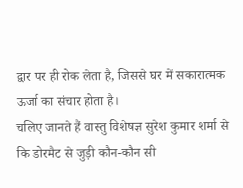द्वार पर ही रोक लेता है, जिससे घर में सकारात्मक ऊर्जा का संचार होता है।
चलिए जानते हैं वास्तु विशेषज्ञ सुरेश कुमार शर्मा से कि डोरमैट से जुड़ी कौन-कौन सी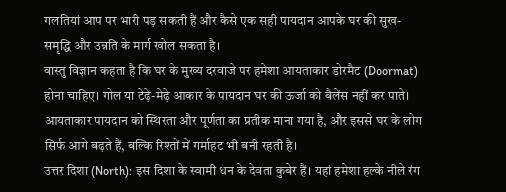गलतियां आप पर भारी पड़ सकती हैं और कैसे एक सही पायदान आपके घर की सुख-समृद्धि और उन्नति के मार्ग खोल सकता है।
वास्तु विज्ञान कहता है कि घर के मुख्य दरवाजे पर हमेशा आयताकार डोरमैट (Doormat) होना चाहिए। गोल या टेढ़े-मेढ़े आकार के पायदान घर की ऊर्जा को बैलेंस नहीं कर पाते। आयताकार पायदान को स्थिरता और पूर्णता का प्रतीक माना गया है, और इससे घर के लोग सिर्फ आगे बढ़ते हैं, बल्कि रिश्तों में गर्माहट भी बनी रहती है।
उत्तर दिशा (North): इस दिशा के स्वामी धन के देवता कुबेर हैं। यहां हमेशा हल्के नीले रंग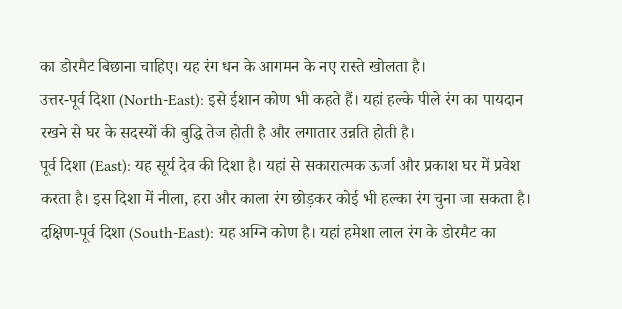का डोरमैट बिछाना चाहिए। यह रंग धन के आगमन के नए रास्ते खोलता है।
उत्तर-पूर्व दिशा (North-East): इसे ईशान कोण भी कहते हैं। यहां हल्के पीले रंग का पायदान रखने से घर के सदस्यों की बुद्धि तेज होती है और लगातार उन्नति होती है।
पूर्व दिशा (East): यह सूर्य देव की दिशा है। यहां से सकारात्मक ऊर्जा और प्रकाश घर में प्रवेश करता है। इस दिशा में नीला, हरा और काला रंग छोड़कर कोई भी हल्का रंग चुना जा सकता है।
दक्षिण-पूर्व दिशा (South-East): यह अग्नि कोण है। यहां हमेशा लाल रंग के डोरमैट का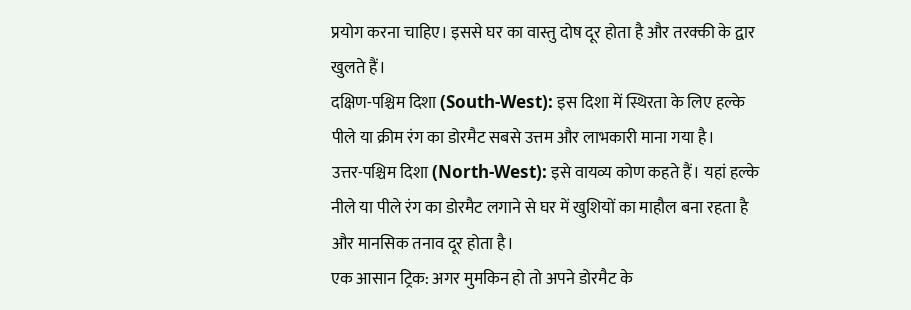प्रयोग करना चाहिए। इससे घर का वास्तु दोष दूर होता है और तरक्की के द्वार खुलते हैं।
दक्षिण-पश्चिम दिशा (South-West): इस दिशा में स्थिरता के लिए हल्के पीले या क्रीम रंग का डोरमैट सबसे उत्तम और लाभकारी माना गया है।
उत्तर-पश्चिम दिशा (North-West): इसे वायव्य कोण कहते हैं। यहां हल्के नीले या पीले रंग का डोरमैट लगाने से घर में खुशियों का माहौल बना रहता है और मानसिक तनाव दूर होता है।
एक आसान ट्रिक: अगर मुमकिन हो तो अपने डोरमैट के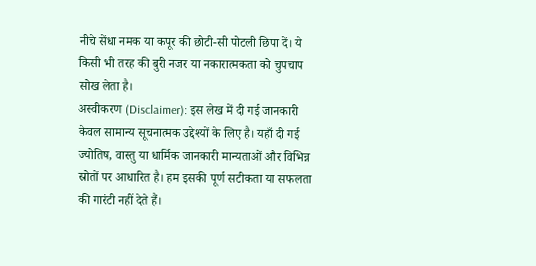नीचे सेंधा नमक या कपूर की छोटी-सी पोटली छिपा दें। ये किसी भी तरह की बुरी नजर या नकारात्मकता को चुपचाप सोख लेता है।
अस्वीकरण (Disclaimer): इस लेख में दी गई जानकारी केवल सामान्य सूचनात्मक उद्देश्यों के लिए है। यहाँ दी गई ज्योतिष, वास्तु या धार्मिक जानकारी मान्यताओं और विभिन्न स्रोतों पर आधारित है। हम इसकी पूर्ण सटीकता या सफलता की गारंटी नहीं देते हैं।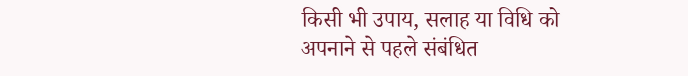किसी भी उपाय, सलाह या विधि को अपनाने से पहले संबंधित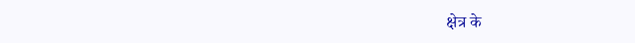क्षेत्र के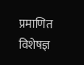प्रमाणित विशेषज्ञ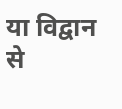या विद्वान से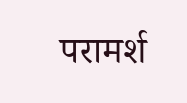परामर्श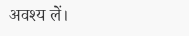अवश्य लें।